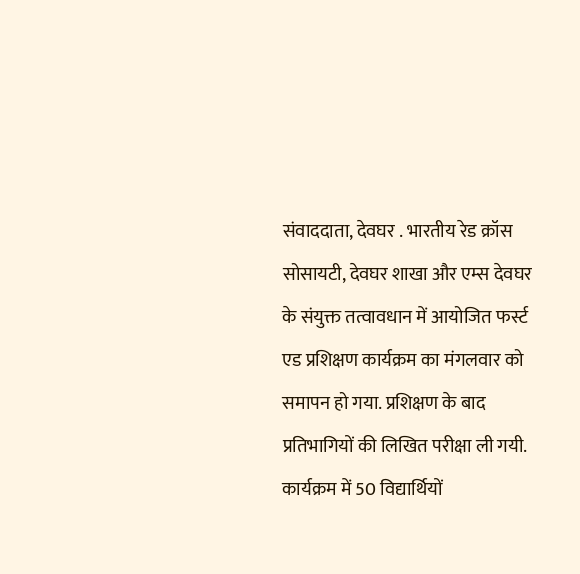संवाददाता, देवघर . भारतीय रेड क्रॉस सोसायटी, देवघर शाखा और एम्स देवघर के संयुक्त तत्वावधान में आयोजित फर्स्ट एड प्रशिक्षण कार्यक्रम का मंगलवार को समापन हो गया. प्रशिक्षण के बाद प्रतिभागियों की लिखित परीक्षा ली गयी. कार्यक्रम में 50 विद्यार्थियों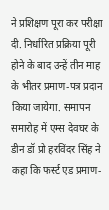ने प्रशिक्षण पूरा कर परीक्षा दी. निर्धारित प्रक्रिया पूरी होने के बाद उन्हें तीन माह के भीतर प्रमाण-पत्र प्रदान किया जायेगा. समापन समारोह में एम्स देवघर के डीन डॉ प्रो हरविंदर सिंह ने कहा कि फर्स्ट एड प्रमाण-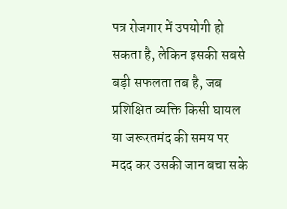पत्र रोजगार में उपयोगी हो सकता है, लेकिन इसकी सबसे बड़ी सफलता तब है, जब प्रशिक्षित व्यक्ति किसी घायल या जरूरतमंद की समय पर मदद कर उसकी जान बचा सके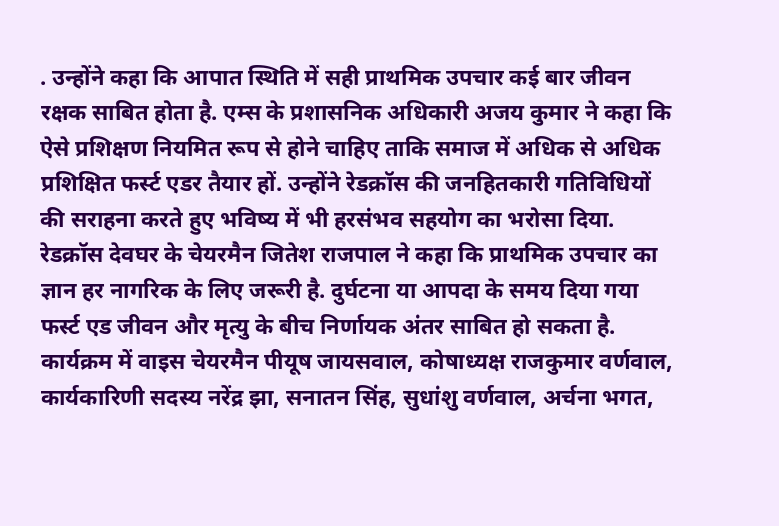. उन्होंने कहा कि आपात स्थिति में सही प्राथमिक उपचार कई बार जीवन रक्षक साबित होता है. एम्स के प्रशासनिक अधिकारी अजय कुमार ने कहा कि ऐसे प्रशिक्षण नियमित रूप से होने चाहिए ताकि समाज में अधिक से अधिक प्रशिक्षित फर्स्ट एडर तैयार हों. उन्होंने रेडक्रॉस की जनहितकारी गतिविधियों की सराहना करते हुए भविष्य में भी हरसंभव सहयोग का भरोसा दिया. रेडक्रॉस देवघर के चेयरमैन जितेश राजपाल ने कहा कि प्राथमिक उपचार का ज्ञान हर नागरिक के लिए जरूरी है. दुर्घटना या आपदा के समय दिया गया फर्स्ट एड जीवन और मृत्यु के बीच निर्णायक अंतर साबित हो सकता है. कार्यक्रम में वाइस चेयरमैन पीयूष जायसवाल, कोषाध्यक्ष राजकुमार वर्णवाल, कार्यकारिणी सदस्य नरेंद्र झा, सनातन सिंह, सुधांशु वर्णवाल, अर्चना भगत,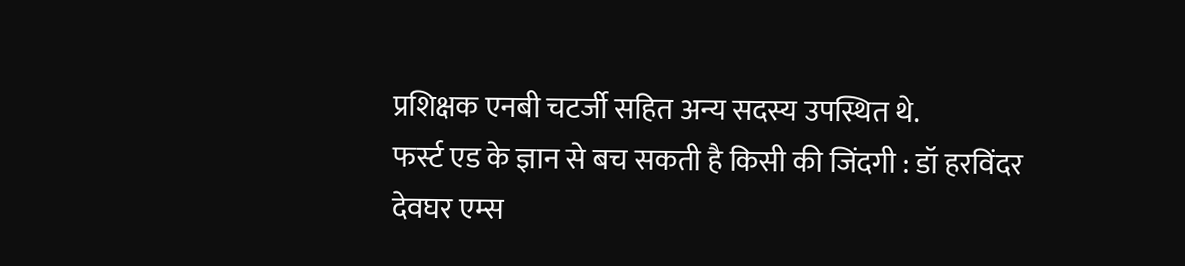प्रशिक्षक एनबी चटर्जी सहित अन्य सदस्य उपस्थित थे.
फर्स्ट एड के ज्ञान से बच सकती है किसी की जिंदगी : डॉ हरविंदर
देवघर एम्स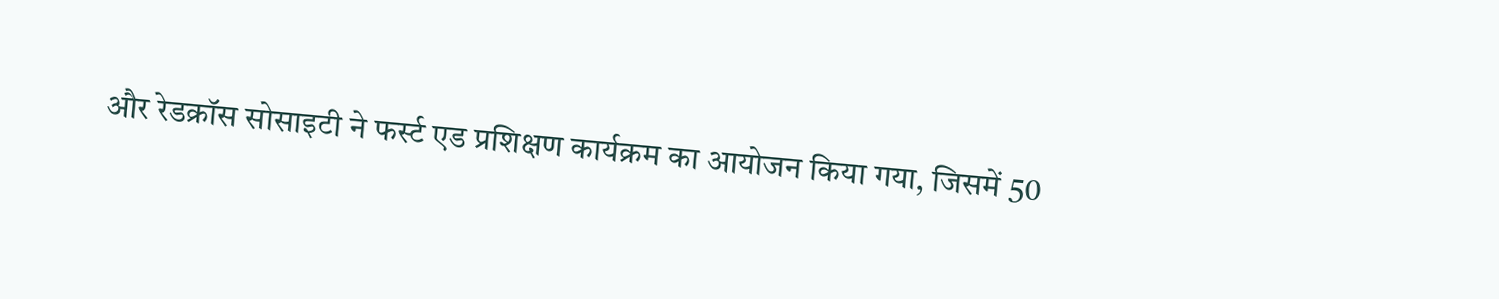और रेडक्रॉस सोसाइटी ने फर्स्ट एड प्रशिक्षण कार्यक्रम का आयोजन किया गया, जिसमें 50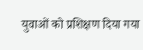युवाओं को प्रशिक्षण दिया गया